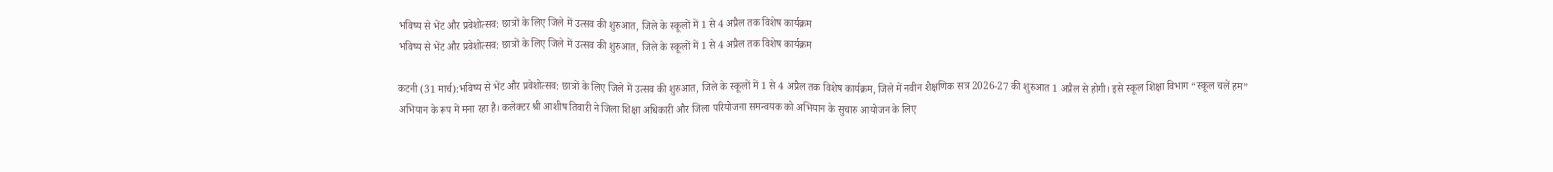भविष्य से भेंट और प्रवेशोत्सव: छात्रों के लिए जिले में उत्सव की शुरुआत, जिले के स्कूलों में 1 से 4 अप्रैल तक विशेष कार्यक्रम
भविष्य से भेंट और प्रवेशोत्सव: छात्रों के लिए जिले में उत्सव की शुरुआत, जिले के स्कूलों में 1 से 4 अप्रैल तक विशेष कार्यक्रम

कटनी (31 मार्च):भविष्य से भेंट और प्रवेशोत्सव: छात्रों के लिए जिले में उत्सव की शुरुआत, जिले के स्कूलों में 1 से 4 अप्रैल तक विशेष कार्यक्रम, जिले में नवीन शैक्षणिक सत्र 2026-27 की शुरुआत 1 अप्रैल से होगी। इसे स्कूल शिक्षा विभाग “स्कूल चलें हम” अभियान के रूप में मना रहा है। कलेक्टर श्री आशीष तिवारी ने जिला शिक्षा अधिकारी और जिला परियोजना समन्वयक को अभियान के सुचारु आयोजन के लिए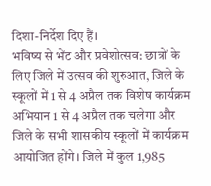दिशा-निर्देश दिए हैं।
भविष्य से भेंट और प्रवेशोत्सव: छात्रों के लिए जिले में उत्सव की शुरुआत, जिले के स्कूलों में 1 से 4 अप्रैल तक विशेष कार्यक्रम
अभियान 1 से 4 अप्रैल तक चलेगा और जिले के सभी शासकीय स्कूलों में कार्यक्रम आयोजित होंगे। जिले में कुल 1,985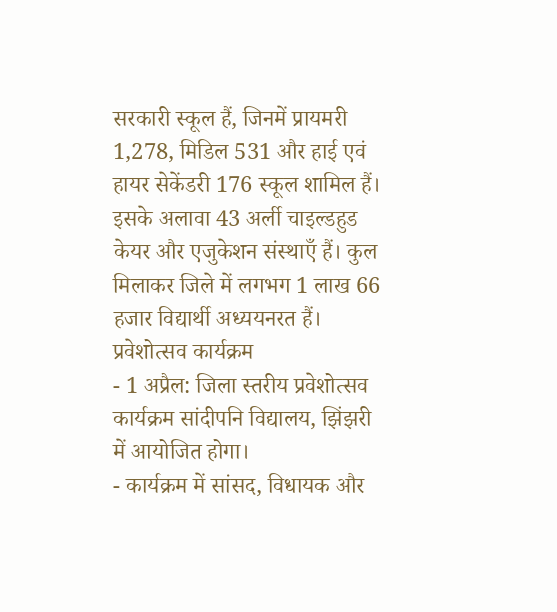सरकारी स्कूल हैं, जिनमें प्रायमरी 1,278, मिडिल 531 और हाई एवं हायर सेकेंडरी 176 स्कूल शामिल हैं। इसके अलावा 43 अर्ली चाइल्डहुड केयर और एजुकेशन संस्थाएँ हैं। कुल मिलाकर जिले में लगभग 1 लाख 66 हजार विद्यार्थी अध्ययनरत हैं।
प्रवेशोत्सव कार्यक्रम
- 1 अप्रैल: जिला स्तरीय प्रवेशोत्सव कार्यक्रम सांदीपनि विद्यालय, झिंझरी में आयोजित होगा।
- कार्यक्रम में सांसद, विधायक और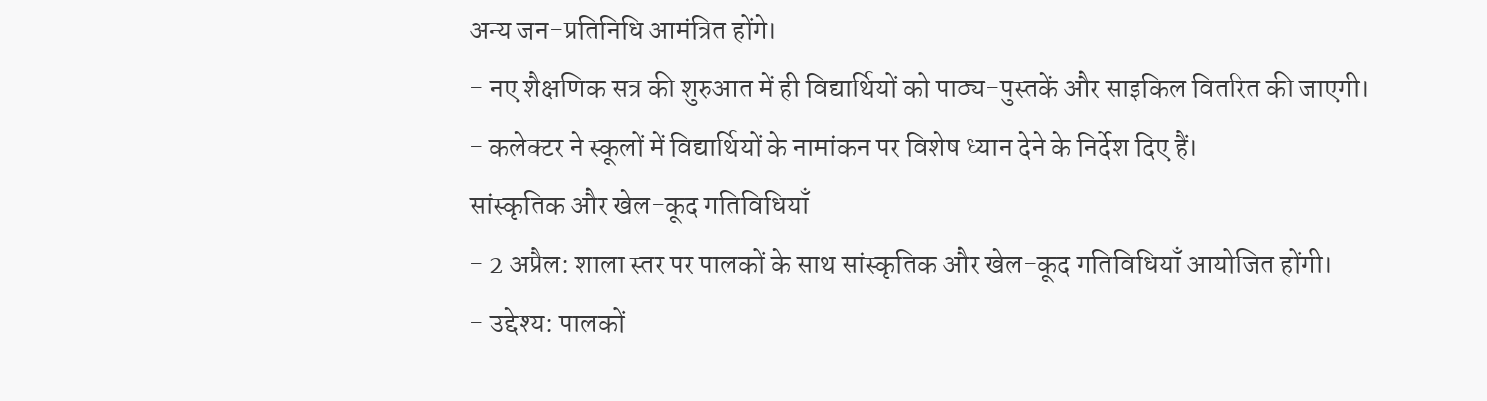अन्य जन-प्रतिनिधि आमंत्रित होंगे।
- नए शैक्षणिक सत्र की शुरुआत में ही विद्यार्थियों को पाठ्य-पुस्तकें और साइकिल वितरित की जाएगी।
- कलेक्टर ने स्कूलों में विद्यार्थियों के नामांकन पर विशेष ध्यान देने के निर्देश दिए हैं।
सांस्कृतिक और खेल-कूद गतिविधियाँ
- 2 अप्रैल: शाला स्तर पर पालकों के साथ सांस्कृतिक और खेल-कूद गतिविधियाँ आयोजित होंगी।
- उद्देश्य: पालकों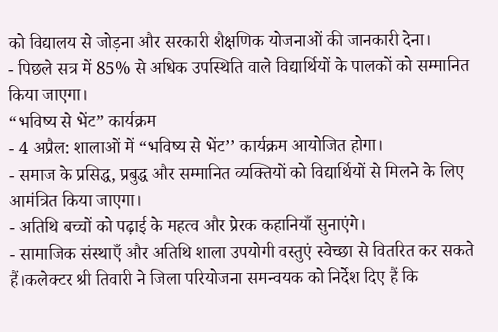को विद्यालय से जोड़ना और सरकारी शैक्षणिक योजनाओं की जानकारी देना।
- पिछले सत्र में 85% से अधिक उपस्थिति वाले विद्यार्थियों के पालकों को सम्मानित किया जाएगा।
“भविष्य से भेंट” कार्यक्रम
- 4 अप्रैल: शालाओं में “भविष्य से भेंट’’ कार्यक्रम आयोजित होगा।
- समाज के प्रसिद्ध, प्रबुद्ध और सम्मानित व्यक्तियों को विद्यार्थियों से मिलने के लिए आमंत्रित किया जाएगा।
- अतिथि बच्चों को पढ़ाई के महत्व और प्रेरक कहानियाँ सुनाएंगे।
- सामाजिक संस्थाएँ और अतिथि शाला उपयोगी वस्तुएं स्वेच्छा से वितरित कर सकते हैं।कलेक्टर श्री तिवारी ने जिला परियोजना समन्वयक को निर्देश दिए हैं कि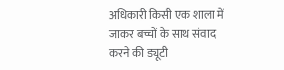अधिकारी किसी एक शाला में जाकर बच्चों के साथ संवाद करने की ड्यूटी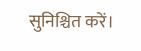सुनिश्चित करें।